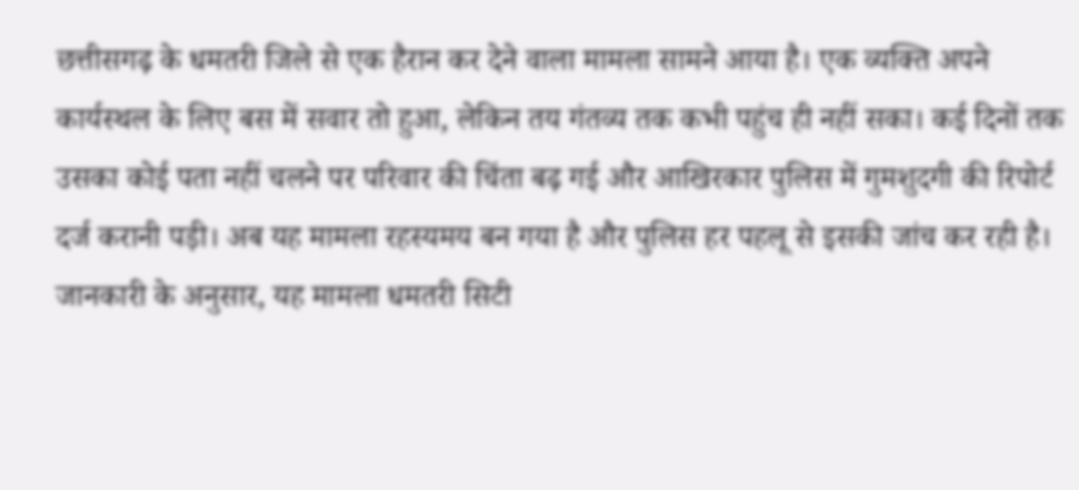छत्तीसगढ़ के धमतरी जिले से एक हैरान कर देने वाला मामला सामने आया है। एक व्यक्ति अपने कार्यस्थल के लिए बस में सवार तो हुआ, लेकिन तय गंतव्य तक कभी पहुंच ही नहीं सका। कई दिनों तक उसका कोई पता नहीं चलने पर परिवार की चिंता बढ़ गई और आखिरकार पुलिस में गुमशुदगी की रिपोर्ट दर्ज करानी पड़ी। अब यह मामला रहस्यमय बन गया है और पुलिस हर पहलू से इसकी जांच कर रही है।
जानकारी के अनुसार, यह मामला धमतरी सिटी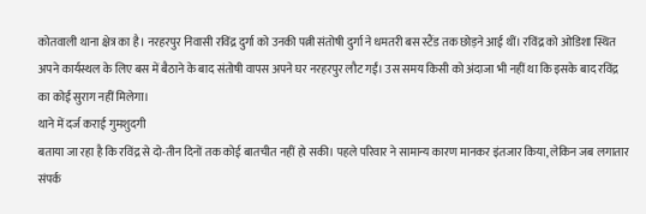कोतवाली थाना क्षेत्र का है। नरहरपुर निवासी रविंद्र दुर्गा को उनकी पत्नी संतोषी दुर्गा ने धमतरी बस स्टैंड तक छोड़ने आई थीं। रविंद्र को ओडिशा स्थित अपने कार्यस्थल के लिए बस में बैठाने के बाद संतोषी वापस अपने घर नरहरपुर लौट गईं। उस समय किसी को अंदाजा भी नहीं था कि इसके बाद रविंद्र का कोई सुराग नहीं मिलेगा।
थाने में दर्ज कराई गुमशुदगी
बताया जा रहा है कि रविंद्र से दो-तीन दिनों तक कोई बातचीत नहीं हो सकी। पहले परिवार ने सामान्य कारण मानकर इंतजार किया, लेकिन जब लगातार संपर्क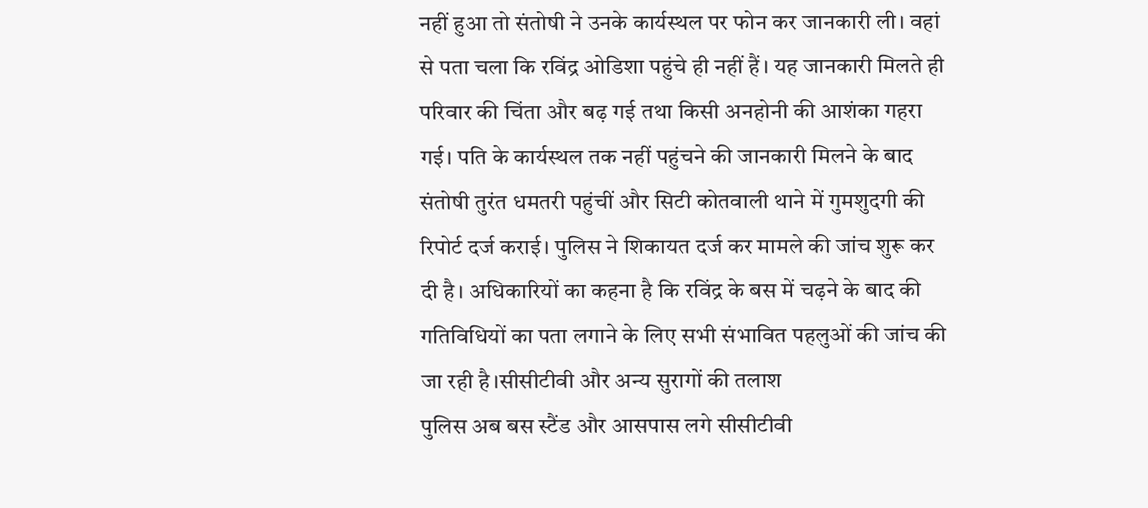नहीं हुआ तो संतोषी ने उनके कार्यस्थल पर फोन कर जानकारी ली। वहां से पता चला कि रविंद्र ओडिशा पहुंचे ही नहीं हैं। यह जानकारी मिलते ही परिवार की चिंता और बढ़ गई तथा किसी अनहोनी की आशंका गहरा गई। पति के कार्यस्थल तक नहीं पहुंचने की जानकारी मिलने के बाद संतोषी तुरंत धमतरी पहुंचीं और सिटी कोतवाली थाने में गुमशुदगी की रिपोर्ट दर्ज कराई। पुलिस ने शिकायत दर्ज कर मामले की जांच शुरू कर दी है। अधिकारियों का कहना है कि रविंद्र के बस में चढ़ने के बाद की गतिविधियों का पता लगाने के लिए सभी संभावित पहलुओं की जांच की जा रही है।सीसीटीवी और अन्य सुरागों की तलाश
पुलिस अब बस स्टैंड और आसपास लगे सीसीटीवी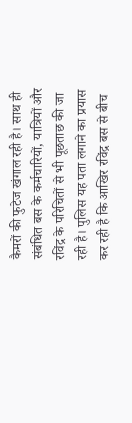कैमरों की फुटेज खंगाल रही है। साथ ही संबंधित बस के कर्मचारियों, यात्रियों और रविंद्र के परिचितों से भी पूछताछ की जा रही है। पुलिस यह पता लगाने का प्रयास कर रही है कि आखिर रविंद्र बस से बीच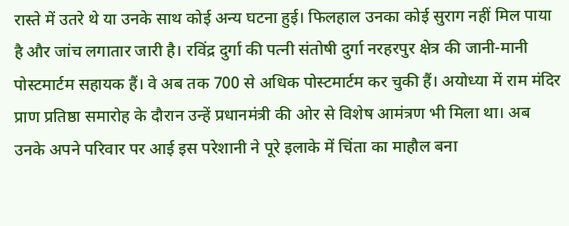रास्ते में उतरे थे या उनके साथ कोई अन्य घटना हुई। फिलहाल उनका कोई सुराग नहीं मिल पाया है और जांच लगातार जारी है। रविंद्र दुर्गा की पत्नी संतोषी दुर्गा नरहरपुर क्षेत्र की जानी-मानी पोस्टमार्टम सहायक हैं। वे अब तक 700 से अधिक पोस्टमार्टम कर चुकी हैं। अयोध्या में राम मंदिर प्राण प्रतिष्ठा समारोह के दौरान उन्हें प्रधानमंत्री की ओर से विशेष आमंत्रण भी मिला था। अब उनके अपने परिवार पर आई इस परेशानी ने पूरे इलाके में चिंता का माहौल बना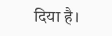दिया है।